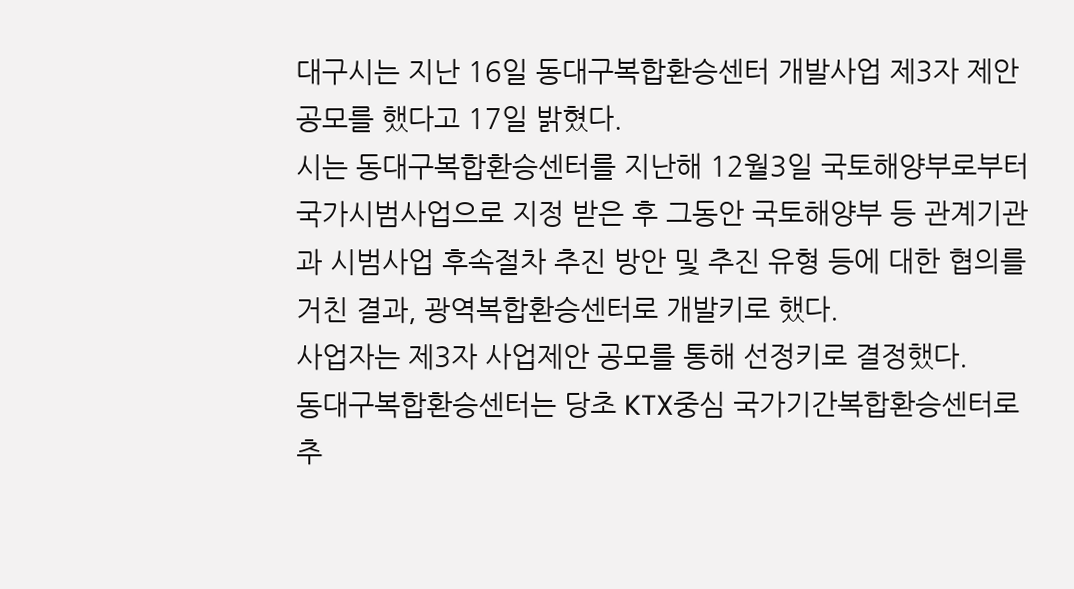대구시는 지난 16일 동대구복합환승센터 개발사업 제3자 제안 공모를 했다고 17일 밝혔다.
시는 동대구복합환승센터를 지난해 12월3일 국토해양부로부터 국가시범사업으로 지정 받은 후 그동안 국토해양부 등 관계기관과 시범사업 후속절차 추진 방안 및 추진 유형 등에 대한 협의를 거친 결과, 광역복합환승센터로 개발키로 했다.
사업자는 제3자 사업제안 공모를 통해 선정키로 결정했다.
동대구복합환승센터는 당초 KTX중심 국가기간복합환승센터로 추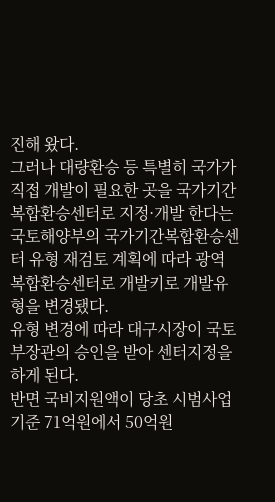진해 왔다.
그러나 대량환승 등 특별히 국가가 직접 개발이 필요한 곳을 국가기간복합환승센터로 지정·개발 한다는 국토해양부의 국가기간복합환승센터 유형 재검토 계획에 따라 광역복합환승센터로 개발키로 개발유형을 변경됐다.
유형 변경에 따라 대구시장이 국토부장관의 승인을 받아 센터지정을 하게 된다.
반면 국비지원액이 당초 시범사업 기준 71억원에서 50억원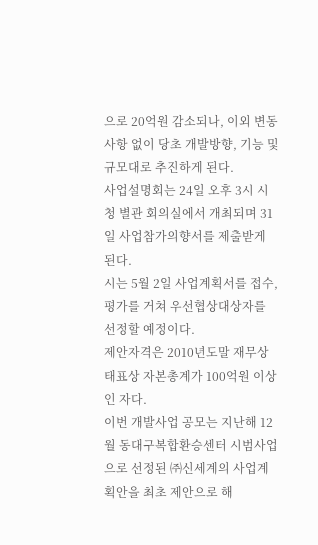으로 20억원 감소되나, 이외 변동사항 없이 당초 개발방향, 기능 및 규모대로 추진하게 된다.
사업설명회는 24일 오후 3시 시청 별관 회의실에서 개최되며 31일 사업참가의향서를 제출받게 된다.
시는 5월 2일 사업계획서를 접수, 평가를 거쳐 우선협상대상자를 선정할 예정이다.
제안자격은 2010년도말 재무상태표상 자본총계가 100억원 이상인 자다.
이번 개발사업 공모는 지난해 12월 동대구복합환승센터 시범사업으로 선정된 ㈜신세계의 사업계획안을 최초 제안으로 해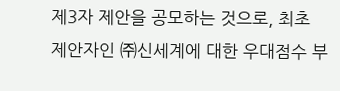제3자 제안을 공모하는 것으로, 최초 제안자인 ㈜신세계에 대한 우대점수 부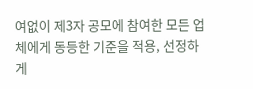여없이 제3자 공모에 참여한 모든 업체에게 동등한 기준을 적용, 선정하게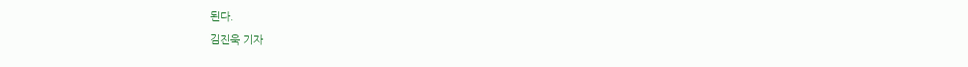된다.
김진욱 기자